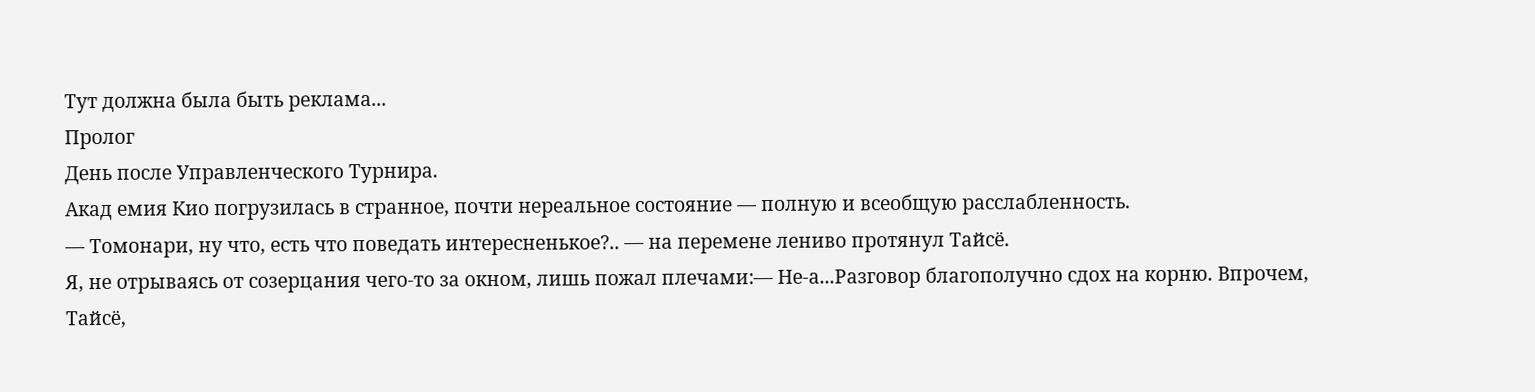Тут должна была быть реклама...
Пролог
День после Управленческого Турнира.
Акад емия Кио погрузилась в странное, почти нереальное состояние — полную и всеобщую расслабленность.
— Томонари, ну что, есть что поведать интересненькое?.. — на перемене лениво протянул Тайсё.
Я, не отрываясь от созерцания чего-то за окном, лишь пожал плечами:— Не-а...Разговор благополучно сдох на корню. Впрочем, Тайсё,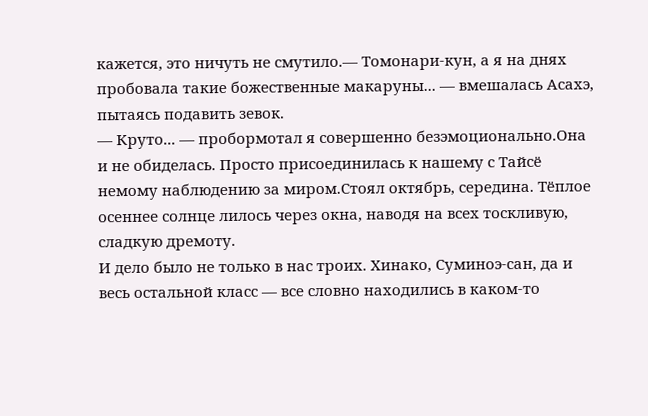кажется, это ничуть не смутило.— Томонари-кун, а я на днях пробовала такие божественные макаруны... — вмешалась Асахэ, пытаясь подавить зевок.
— Круто... — пробормотал я совершенно безэмоционально.Она и не обиделась. Просто присоединилась к нашему с Тайсё немому наблюдению за миром.Стоял октябрь, середина. Тёплое осеннее солнце лилось через окна, наводя на всех тоскливую, сладкую дремоту.
И дело было не только в нас троих. Хинако, Суминоэ-сан, да и весь остальной класс — все словно находились в каком-то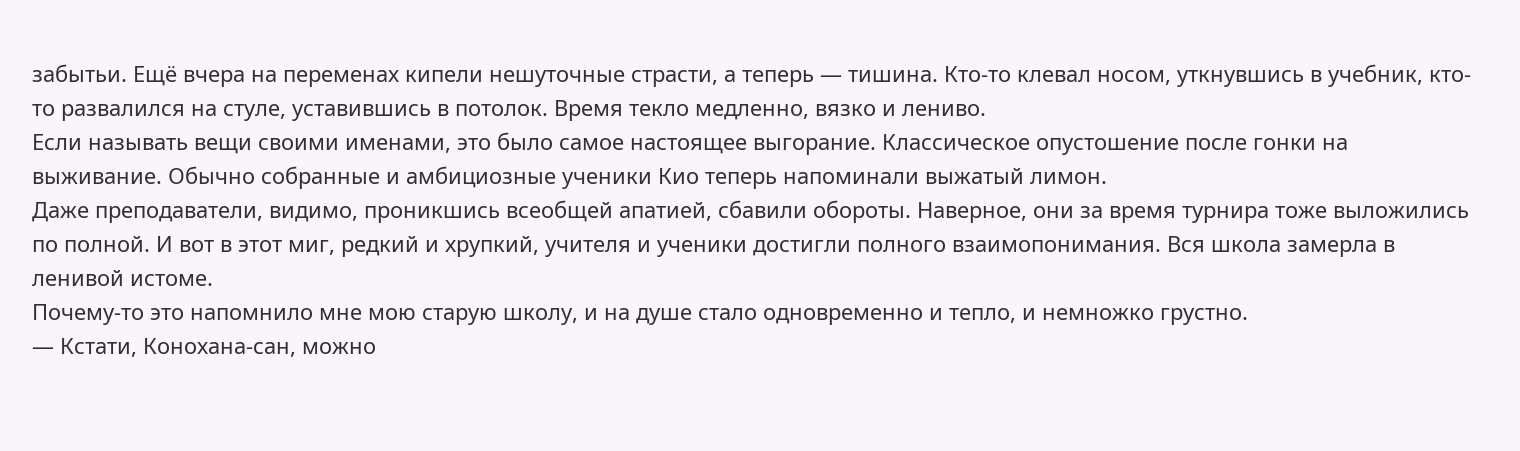забытьи. Ещё вчера на переменах кипели нешуточные страсти, а теперь — тишина. Кто-то клевал носом, уткнувшись в учебник, кто-то развалился на стуле, уставившись в потолок. Время текло медленно, вязко и лениво.
Если называть вещи своими именами, это было самое настоящее выгорание. Классическое опустошение после гонки на выживание. Обычно собранные и амбициозные ученики Кио теперь напоминали выжатый лимон.
Даже преподаватели, видимо, проникшись всеобщей апатией, сбавили обороты. Наверное, они за время турнира тоже выложились по полной. И вот в этот миг, редкий и хрупкий, учителя и ученики достигли полного взаимопонимания. Вся школа замерла в ленивой истоме.
Почему-то это напомнило мне мою старую школу, и на душе стало одновременно и тепло, и немножко грустно.
— Кстати, Конохана-сан, можно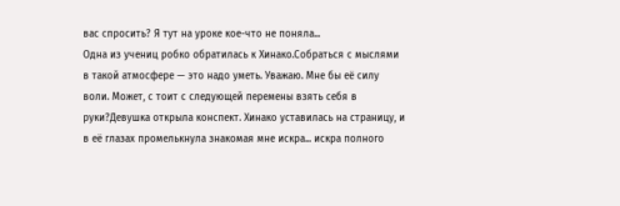вас спросить? Я тут на уроке кое-что не поняла...
Одна из учениц робко обратилась к Хинако.Собраться с мыслями в такой атмосфере — это надо уметь. Уважаю. Мне бы её силу воли. Может, с тоит с следующей перемены взять себя в руки?Девушка открыла конспект. Хинако уставилась на страницу, и в её глазах промелькнула знакомая мне искра... искра полного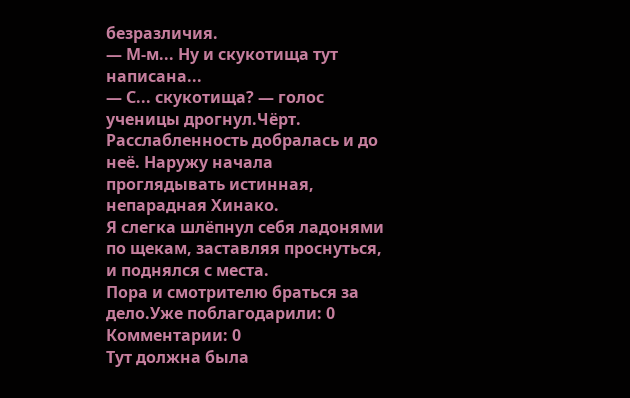безразличия.
— М-м... Ну и скукотища тут написана...
— С... скукотища? — голос ученицы дрогнул.Чёрт. Расслабленность добралась и до неё. Наружу начала проглядывать истинная, непарадная Хинако.
Я слегка шлёпнул себя ладонями по щекам, заставляя проснуться, и поднялся с места.
Пора и смотрителю браться за дело.Уже поблагодарили: 0
Комментарии: 0
Тут должна была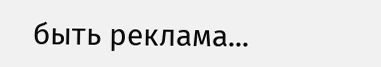быть реклама...